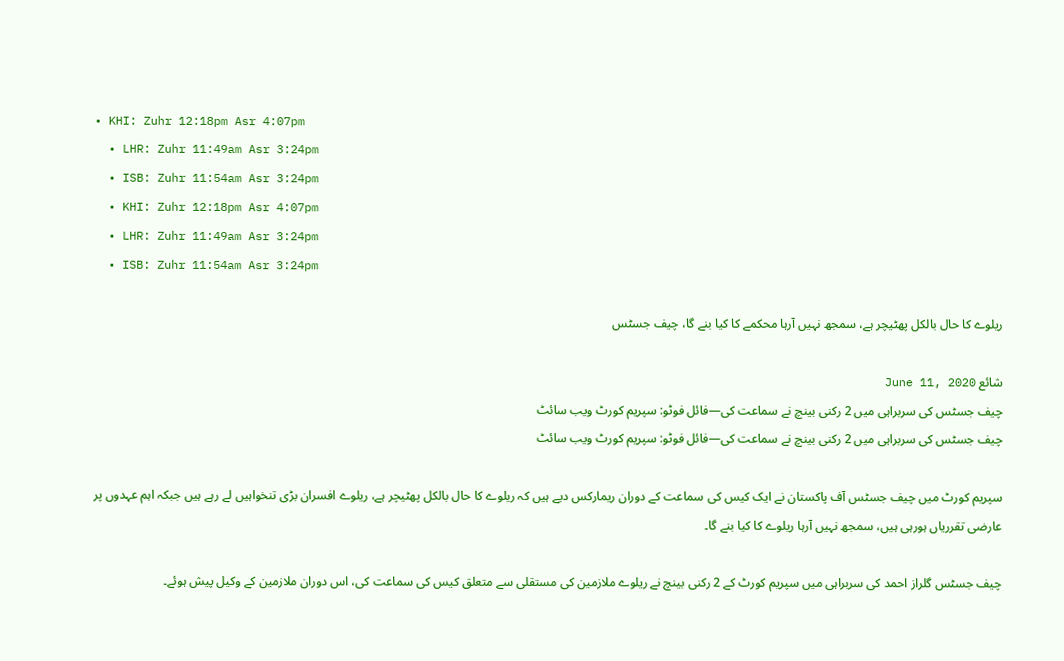• KHI: Zuhr 12:18pm Asr 4:07pm
  • LHR: Zuhr 11:49am Asr 3:24pm
  • ISB: Zuhr 11:54am Asr 3:24pm
  • KHI: Zuhr 12:18pm Asr 4:07pm
  • LHR: Zuhr 11:49am Asr 3:24pm
  • ISB: Zuhr 11:54am Asr 3:24pm

ریلوے کا حال بالکل پھٹیچر ہے، سمجھ نہیں آرہا محکمے کا کیا بنے گا، چیف جسٹس

شائع June 11, 2020
چیف جسٹس کی سربراہی میں 2 رکنی بینچ نے سماعت کی—فائل فوٹو: سپریم کورٹ ویب سائٹ
چیف جسٹس کی سربراہی میں 2 رکنی بینچ نے سماعت کی—فائل فوٹو: سپریم کورٹ ویب سائٹ

سپریم کورٹ میں چیف جسٹس آف پاکستان نے ایک کیس کی سماعت کے دوران ریمارکس دیے ہیں کہ ریلوے کا حال بالکل پھٹیچر ہے، ریلوے افسران بڑی تنخواہیں لے رہے ہیں جبکہ اہم عہدوں پر عارضی تقرریاں ہورہی ہیں، سمجھ نہیں آرہا ریلوے کا کیا بنے گا۔

چیف جسٹس گلراز احمد کی سربراہی میں سپریم کورٹ کے 2 رکنی بینچ نے ریلوے ملازمین کی مستقلی سے متعلق کیس کی سماعت کی، اس دوران ملازمین کے وکیل پیش ہوئے۔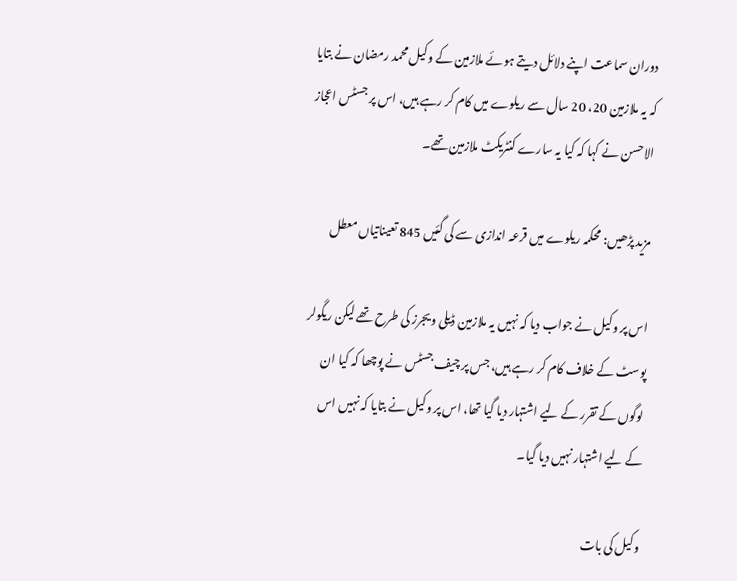دوران سماعت اپنے دلائل دیتے ہوئے ملازمین کے وکیل محمد رمضان نے بتایا کہ یہ ملازمین 20، 20 سال سے ریلوے میں کام کر رہے ہیں، اس پر جسٹس اعجاز الاحسن نے کہا کہ کیا یہ سارے کنٹریکٹ ملازمین تھے۔

مزید پڑھیں: محکمہ ریلوے میں قرعہ اندازی سے کی گئیں 845 تعیناتیاں معطل

اس پر وکیل نے جواب دیا کہ نہیں یہ ملازمین ڈیلی ویجرز کی طرح تھے لیکن ریگولر پوسٹ کے خلاف کام کر رہے ہیں، جس پر چیف جسٹس نے پوچھا کہ کیا ان لوگوں کے تقرر کے لیے اشتہار دیا گیا تھا، اس پر وکیل نے بتایا کہ نہیں اس کے لیے اشتہار نہیں دیا گیا۔

وکیل کی بات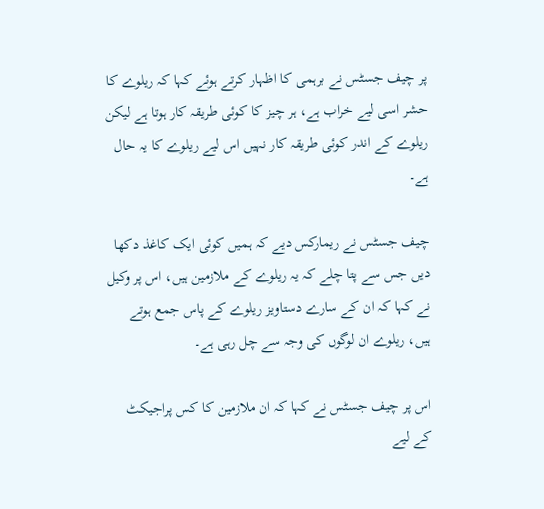پر چیف جسٹس نے برہمی کا اظہار کرتے ہوئے کہا کہ ریلوے کا حشر اسی لیے خراب ہے، ہر چیز کا کوئی طریقہ کار ہوتا ہے لیکن ریلوے کے اندر کوئی طریقہ کار نہیں اس لیے ریلوے کا یہ حال ہے۔

چیف جسٹس نے ریمارکس دیے کہ ہمیں کوئی ایک کاغذ دکها دیں جس سے پتا چلے کہ یہ ریلوے کے ملازمین ہیں، اس پر وکیل نے کہا کہ ان کے سارے دستاویز ریلوے کے پاس جمع ہوتے ہیں، ریلوے ان لوگوں کی وجہ سے چل رہی ہے۔

اس پر چیف جسٹس نے کہا کہ ان ملازمین کا کس پراجیکٹ کے لیے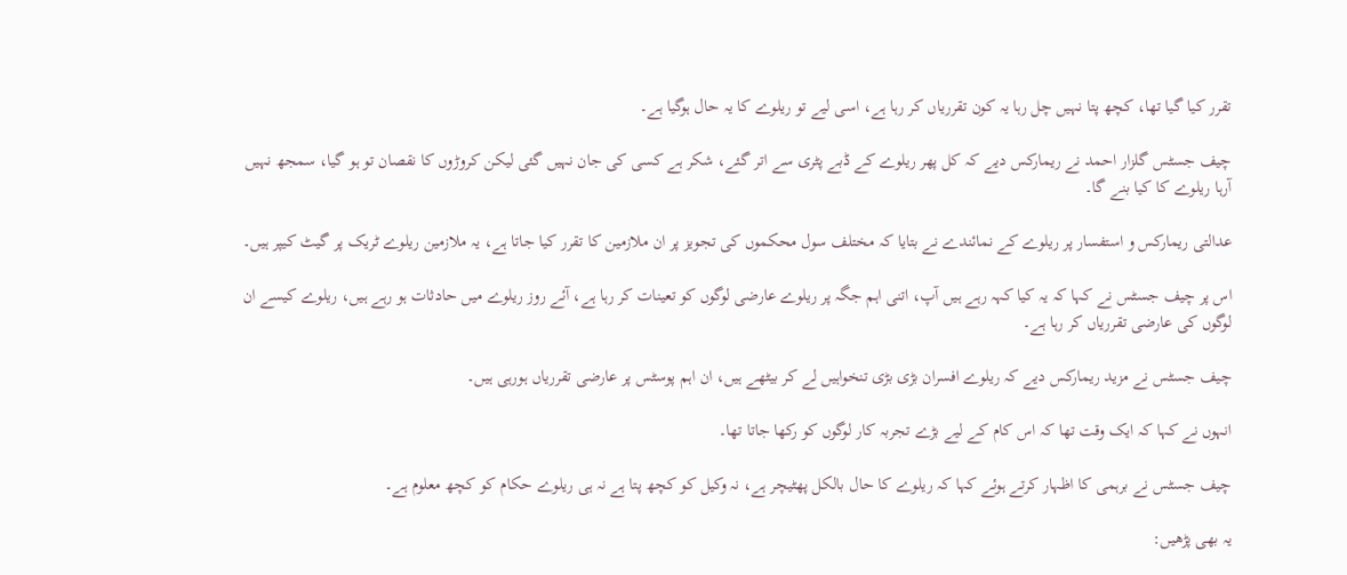تقرر کیا گیا تھا، کچھ پتا نہیں چل رہا یہ کون تقرریاں کر رہا ہے، اسی لیے تو ریلوے کا یہ حال ہوگیا ہے۔

چیف جسٹس گلزار احمد نے ریمارکس دیے کہ کل پھر ریلوے کے ڈبے پٹری سے اتر گئے، شکر ہے کسی کی جان نہیں گئی لیکن کروڑوں کا نقصان تو ہو گیا، سمجھ نہیں آرہا ریلوے کا کیا بنے گا۔

عدالتی ریمارکس و استفسار پر ریلوے کے نمائندے نے بتایا کہ مختلف سول محکموں کی تجویز پر ان ملازمین کا تقرر کیا جاتا ہے، یہ ملازمین ریلوے ٹریک پر گیٹ کیپر ہیں۔

اس پر چیف جسٹس نے کہا کہ یہ کیا کہہ رہے ہیں آپ، اتنی اہم جگہ پر ریلوے عارضی لوگوں کو تعینات کر رہا ہے، آئے روز ریلوے میں حادثات ہو رہے ہیں، ریلوے کیسے ان لوگوں کی عارضی تقرریاں کر رہا ہے۔

چیف جسٹس نے مزید ریمارکس دیے کہ ریلوے افسران بڑی بڑی تنخواہیں لے کر بیٹھے ہیں، ان اہم پوسٹس پر عارضی تقرریاں ہورہی ہیں۔

انہوں نے کہا کہ ایک وقت تها کہ اس کام کے لیے بڑے تجربہ کار لوگوں کو رکها جاتا تها۔

چیف جسٹس نے برہمی کا اظہار کرتے ہوئے کہا کہ ریلوے کا حال بالکل پھٹیچر ہے، نہ وکیل کو کچھ پتا ہے نہ ہی ریلوے حکام کو کچھ معلوم ہے۔

یہ بھی پڑھیں: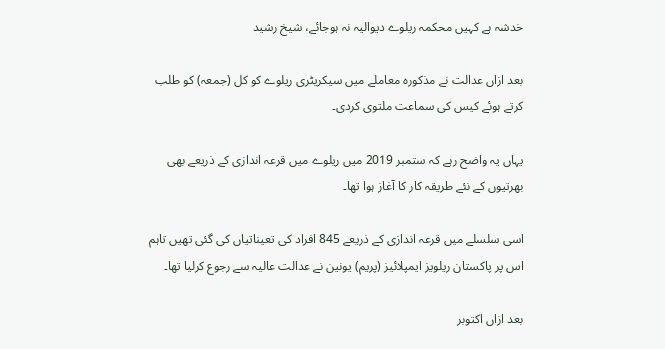خدشہ ہے کہیں محکمہ ریلوے دیوالیہ نہ ہوجائے، شیخ رشید

بعد ازاں عدالت نے مذکورہ معاملے میں سیکریٹری ریلوے کو کل (جمعہ) کو طلب کرتے ہوئے کیس کی سماعت ملتوی کردی۔

یہاں یہ واضح رہے کہ ستمبر 2019 میں ریلوے میں قرعہ اندازی کے ذریعے بھی بھرتیوں کے نئے طریقہ کار کا آغاز ہوا تھا۔

اسی سلسلے میں قرعہ اندازی کے ذریعے 845 افراد کی تعیناتیاں کی گئی تھیں تاہم اس پر پاکستان ریلویز ایمپلائیز (پریم) یونین نے عدالت عالیہ سے رجوع کرلیا تھا۔

بعد ازاں اکتوبر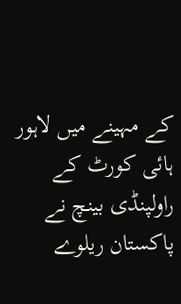کے مہینے میں لاہور ہائی کورٹ کے راولپنڈی بینچ نے پاکستان ریلوے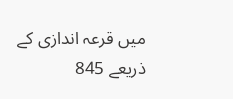میں قرعہ اندازی کے ذریعے 845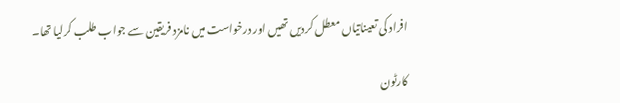افراد کی تعیناتیاں معطل کردیں تھیں اور درخواست میں نامزد فریقین سے جواب طلب کرلیا تھا۔

کارٹون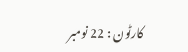کارٹون : 22 نومبر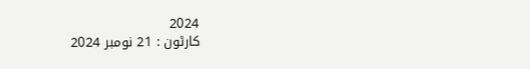2024
کارٹون : 21 نومبر 2024